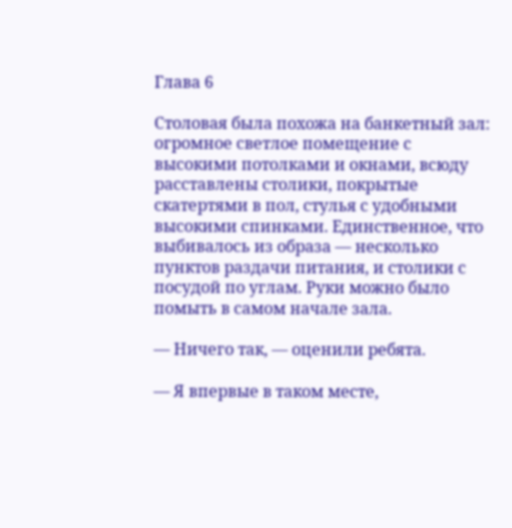Глава 6

Столовая была похожа на банкетный зал: огромное светлое помещение с высокими потолками и окнами, всюду расставлены столики, покрытые скатертями в пол, стулья с удобными высокими спинками. Единственное, что выбивалось из образа — несколько пунктов раздачи питания, и столики с посудой по углам. Руки можно было помыть в самом начале зала.

— Ничего так, — оценили ребята.

— Я впервые в таком месте,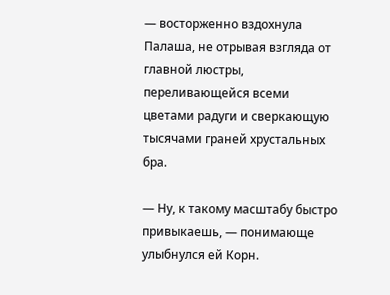— восторженно вздохнула Палаша, не отрывая взгляда от главной люстры, переливающейся всеми цветами радуги и сверкающую тысячами граней хрустальных бра.

— Ну, к такому масштабу быстро привыкаешь, — понимающе улыбнулся ей Корн.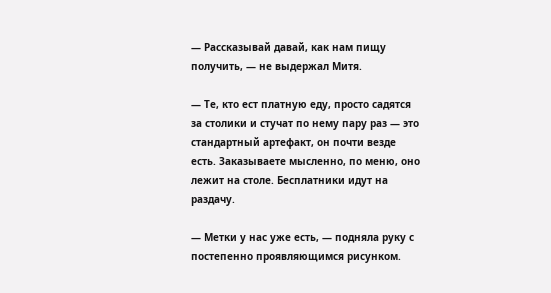— Рассказывай давай, как нам пищу получить, — не выдержал Митя.

— Те, кто ест платную еду, просто садятся за столики и стучат по нему пару раз — это стандартный артефакт, он почти везде есть. Заказываете мысленно, по меню, оно лежит на столе. Бесплатники идут на раздачу.

— Метки у нас уже есть, — подняла руку с постепенно проявляющимся рисунком.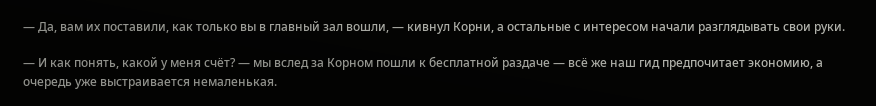— Да, вам их поставили, как только вы в главный зал вошли, — кивнул Корни, а остальные с интересом начали разглядывать свои руки.

— И как понять, какой у меня счёт? — мы вслед за Корном пошли к бесплатной раздаче — всё же наш гид предпочитает экономию, а очередь уже выстраивается немаленькая.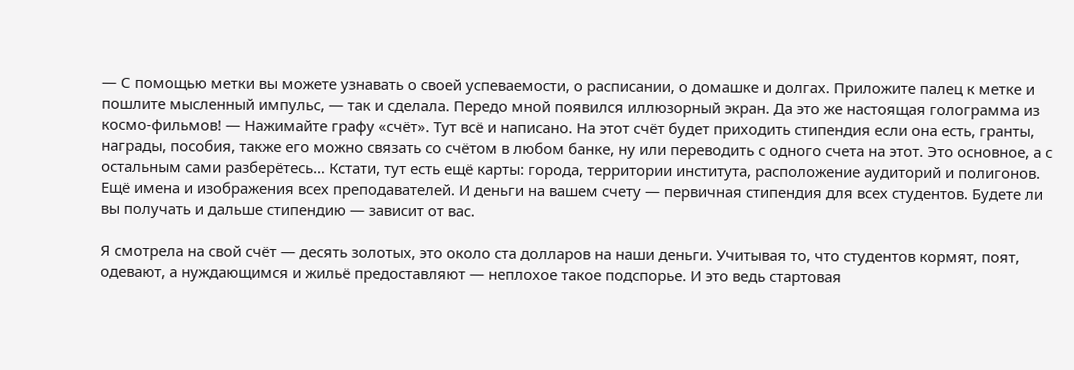— С помощью метки вы можете узнавать о своей успеваемости, о расписании, о домашке и долгах. Приложите палец к метке и пошлите мысленный импульс, — так и сделала. Передо мной появился иллюзорный экран. Да это же настоящая голограмма из космо-фильмов! — Нажимайте графу «счёт». Тут всё и написано. На этот счёт будет приходить стипендия если она есть, гранты, награды, пособия, также его можно связать со счётом в любом банке, ну или переводить с одного счета на этот. Это основное, а с остальным сами разберётесь… Кстати, тут есть ещё карты: города, территории института, расположение аудиторий и полигонов. Ещё имена и изображения всех преподавателей. И деньги на вашем счету — первичная стипендия для всех студентов. Будете ли вы получать и дальше стипендию — зависит от вас.

Я смотрела на свой счёт — десять золотых, это около ста долларов на наши деньги. Учитывая то, что студентов кормят, поят, одевают, а нуждающимся и жильё предоставляют — неплохое такое подспорье. И это ведь стартовая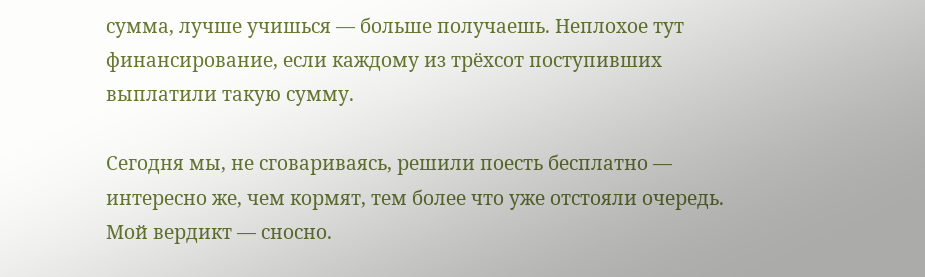сумма, лучше учишься — больше получаешь. Неплохое тут финансирование, если каждому из трёхсот поступивших выплатили такую сумму.

Сегодня мы, не сговариваясь, решили поесть бесплатно — интересно же, чем кормят, тем более что уже отстояли очередь. Мой вердикт — сносно.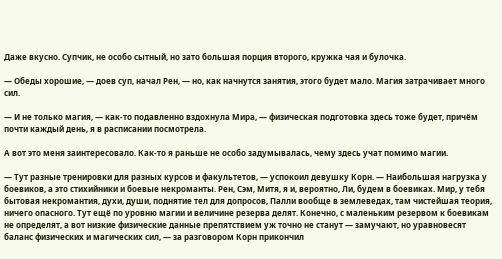Даже вкусно. Супчик, не особо сытный, но зато большая порция второго, кружка чая и булочка.

— Обеды хорошие, — доев суп, начал Рен, — но, как начнутся занятия, этого будет мало. Магия затрачивает много сил.

— И не только магия, — как-то подавленно вздохнула Мира, — физическая подготовка здесь тоже будет, причём почти каждый день, я в расписании посмотрела.

А вот это меня заинтересовало. Как-то я раньше не особо задумывалась, чему здесь учат помимо магии.

— Тут разные тренировки для разных курсов и факультетов, — успокоил девушку Корн. — Наибольшая нагрузка у боевиков, а это стихийники и боевые некроманты. Рен, Сэм, Митя, я и, вероятно, Ли, будем в боевиках. Мир, у тебя бытовая некромантия, духи, души, поднятие тел для допросов, Палли вообще в землеведах, там чистейшая теория, ничего опасного. Тут ещё по уровню магии и величине резерва делят. Конечно, с маленьким резервом к боевикам не определят, а вот низкие физические данные препятствием уж точно не станут — замучают, но уравновесят баланс физических и магических сил, — за разговором Корн прикончил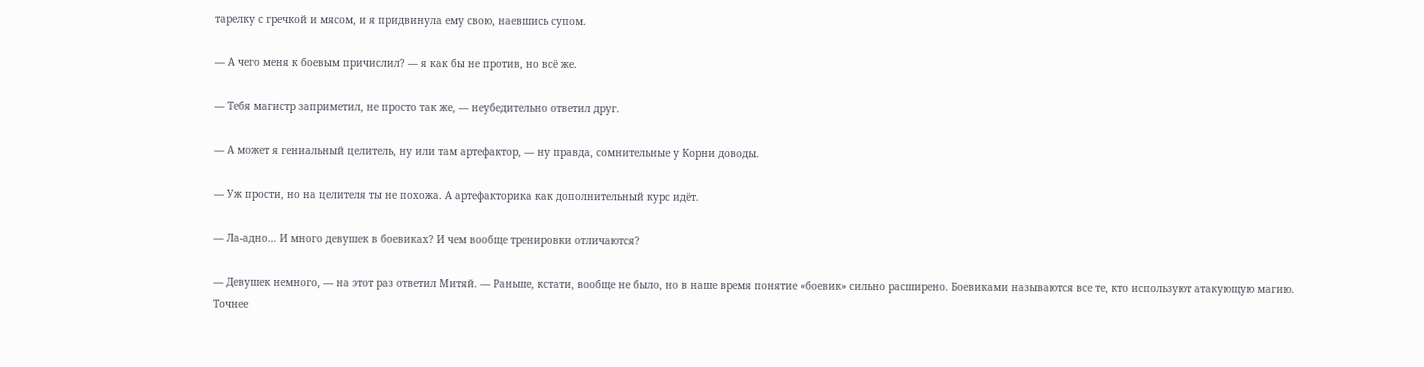тарелку с гречкой и мясом, и я придвинула ему свою, наевшись супом.

— А чего меня к боевым причислил? — я как бы не против, но всё же.

— Тебя магистр заприметил, не просто так же, — неубедительно ответил друг.

— А может я гениальный целитель, ну или там артефактор, — ну правда, сомнительные у Корни доводы.

— Уж прости, но на целителя ты не похожа. А артефакторика как дополнительный курс идёт.

— Ла-адно… И много девушек в боевиках? И чем вообще тренировки отличаются?

— Девушек немного, — на этот раз ответил Митяй. — Раньше, кстати, вообще не было, но в наше время понятие «боевик» сильно расширено. Боевиками называются все те, кто используют атакующую магию. Точнее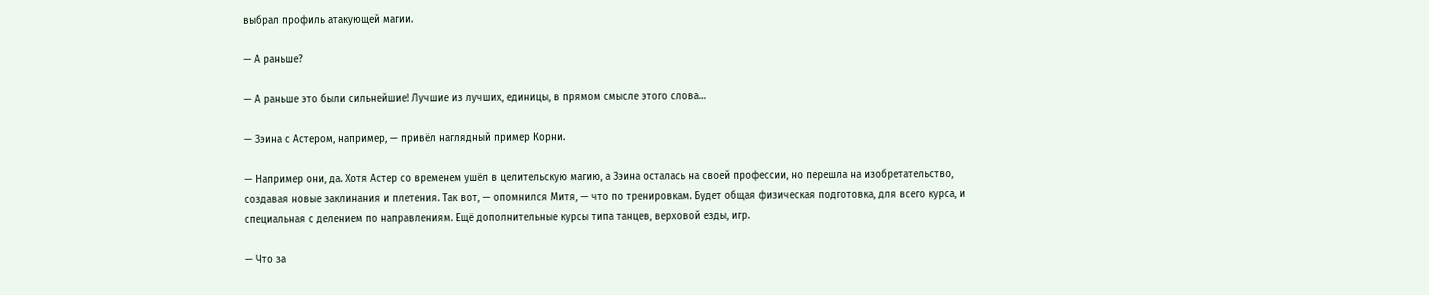выбрал профиль атакующей магии.

— А раньше?

— А раньше это были сильнейшие! Лучшие из лучших, единицы, в прямом смысле этого слова…

— Зэина с Астером, например, — привёл наглядный пример Корни.

— Например они, да. Хотя Астер со временем ушёл в целительскую магию, а Зэина осталась на своей профессии, но перешла на изобретательство, создавая новые заклинания и плетения. Так вот, — опомнился Митя, — что по тренировкам. Будет общая физическая подготовка, для всего курса, и специальная с делением по направлениям. Ещё дополнительные курсы типа танцев, верховой езды, игр.

— Что за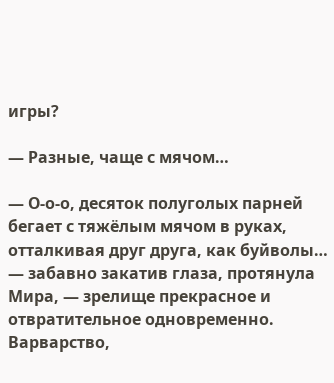игры?

— Разные, чаще с мячом…

— О-о-о, десяток полуголых парней бегает с тяжёлым мячом в руках, отталкивая друг друга, как буйволы… — забавно закатив глаза, протянула Мира, — зрелище прекрасное и отвратительное одновременно. Варварство,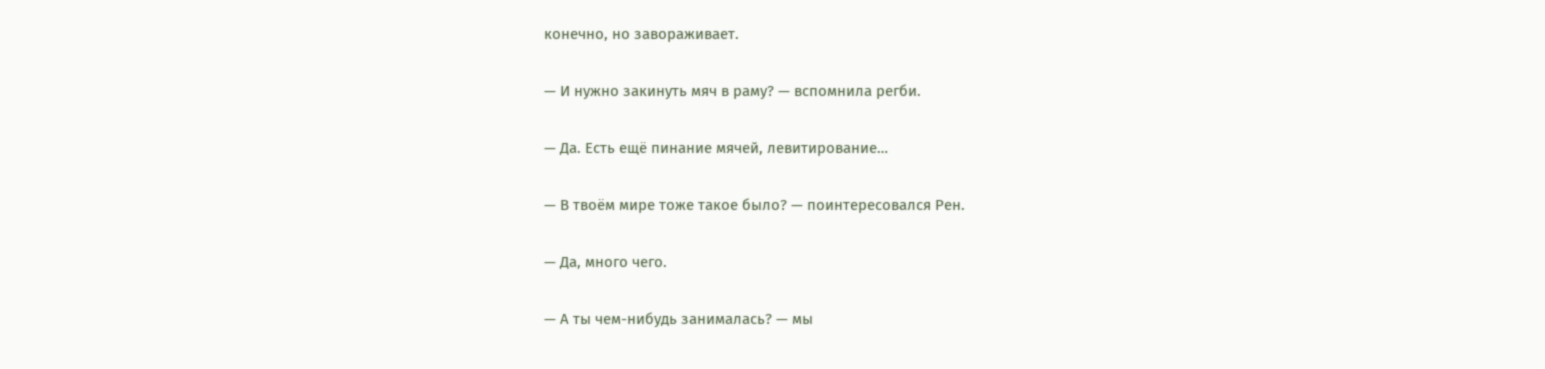конечно, но завораживает.

— И нужно закинуть мяч в раму? — вспомнила регби.

— Да. Есть ещё пинание мячей, левитирование…

— В твоём мире тоже такое было? — поинтересовался Рен.

— Да, много чего.

— А ты чем-нибудь занималась? — мы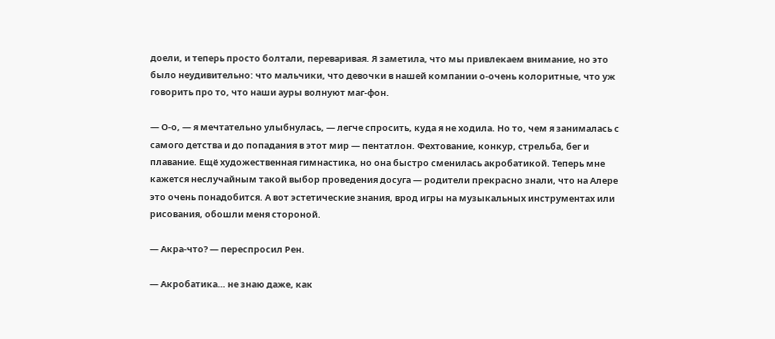доели, и теперь просто болтали, переваривая. Я заметила, что мы привлекаем внимание, но это было неудивительно: что мальчики, что девочки в нашей компании о-очень колоритные, что уж говорить про то, что наши ауры волнуют маг-фон.

— О-о, — я мечтательно улыбнулась, — легче спросить, куда я не ходила. Но то, чем я занималась с самого детства и до попадания в этот мир — пентатлон. Фехтование, конкур, стрельба, бег и плавание. Ещё художественная гимнастика, но она быстро сменилась акробатикой. Теперь мне кажется неслучайным такой выбор проведения досуга — родители прекрасно знали, что на Алере это очень понадобится. А вот эстетические знания, врод игры на музыкальных инструментах или рисования, обошли меня стороной.

— Акра-что? — переспросил Рен.

— Акробатика… не знаю даже, как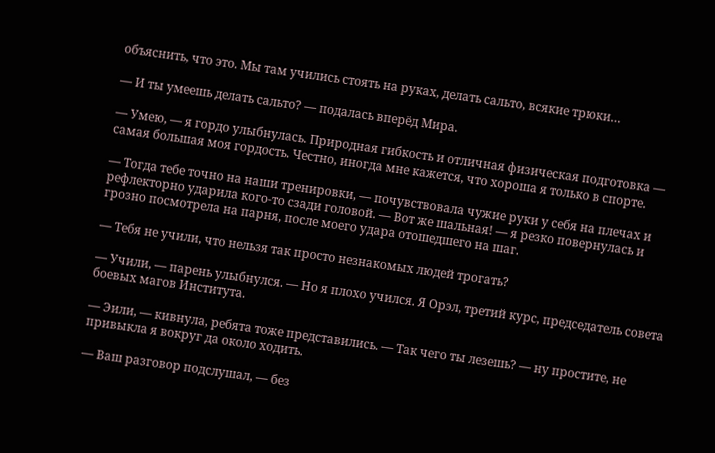объяснить, что это. Мы там учились стоять на руках, делать сальто, всякие трюки…

— И ты умеешь делать сальто? — подалась вперёд Мира.

— Умею, — я гордо улыбнулась. Природная гибкость и отличная физическая подготовка — самая большая моя гордость. Честно, иногда мне кажется, что хороша я только в спорте.

— Тогда тебе точно на наши тренировки, — почувствовала чужие руки у себя на плечах и рефлекторно ударила кого-то сзади головой. — Вот же шальная! — я резко повернулась и грозно посмотрела на парня, после моего удара отошедшего на шаг.

— Тебя не учили, что нельзя так просто незнакомых людей трогать?

— Учили, — парень улыбнулся. — Но я плохо учился. Я Орэл, третий курс, председатель совета боевых магов Института.

— Эили, — кивнула, ребята тоже представились. — Так чего ты лезешь? — ну простите, не привыкла я вокруг да около ходить.

— Ваш разговор подслушал, — без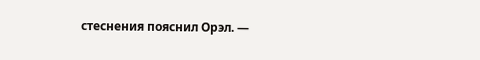стеснения пояснил Орэл. —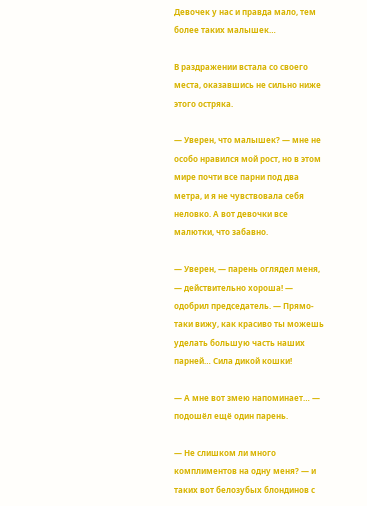Девочек у нас и правда мало, тем более таких малышек…

В раздражении встала со своего места, оказавшись не сильно ниже этого остряка.

— Уверен, что малышек? — мне не особо нравился мой рост, но в этом мире почти все парни под два метра, и я не чувствовала себя неловко. А вот девочки все малютки, что забавно.

— Уверен, — парень оглядел меня, — действительно хороша! — одобрил председатель. — Прямо-таки вижу, как красиво ты можешь уделать большую часть наших парней… Сила дикой кошки!

— А мне вот змею напоминает… — подошёл ещё один парень.

— Не слишком ли много комплиментов на одну меня? — и таких вот белозубых блондинов с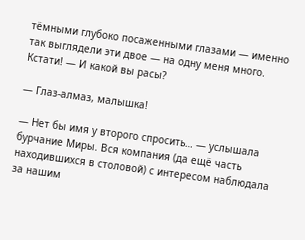тёмными глубоко посаженными глазами — именно так выглядели эти двое — на одну меня много. Кстати! — И какой вы расы?

— Глаз-алмаз, малышка!

— Нет бы имя у второго спросить… — услышала бурчание Миры. Вся компания (да ещё часть находившихся в столовой) с интересом наблюдала за нашим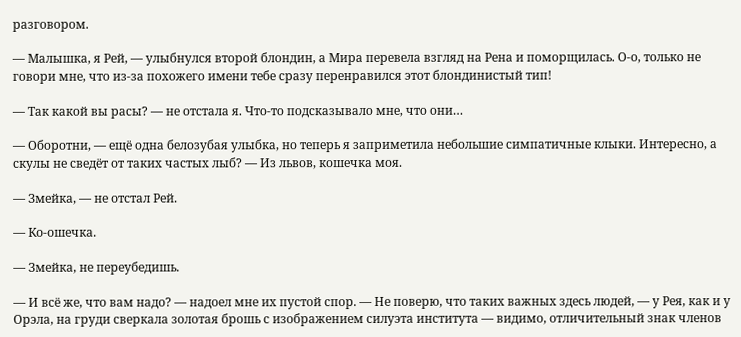разговором.

— Малышка, я Рей, — улыбнулся второй блондин, а Мира перевела взгляд на Рена и поморщилась. О-о, только не говори мне, что из-за похожего имени тебе сразу перенравился этот блондинистый тип!

— Так какой вы расы? — не отстала я. Что-то подсказывало мне, что они…

— Оборотни, — ещё одна белозубая улыбка, но теперь я заприметила небольшие симпатичные клыки. Интересно, а скулы не сведёт от таких частых лыб? — Из львов, кошечка моя.

— Змейка, — не отстал Рей.

— Ко-ошечка.

— Змейка, не переубедишь.

— И всё же, что вам надо? — надоел мне их пустой спор. — Не поверю, что таких важных здесь людей, — у Рея, как и у Орэла, на груди сверкала золотая брошь с изображением силуэта института — видимо, отличительный знак членов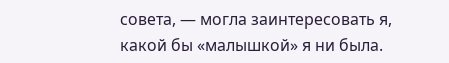совета, — могла заинтересовать я, какой бы «малышкой» я ни была.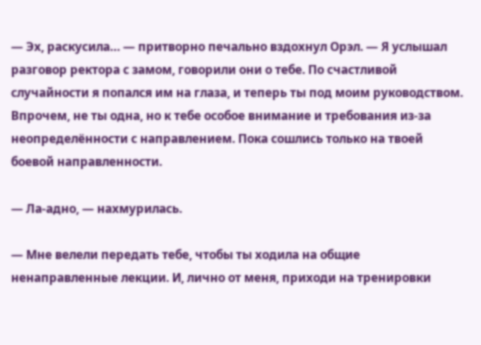— Эх, раскусила… — притворно печально вздохнул Орэл. — Я услышал разговор ректора с замом, говорили они о тебе. По счастливой случайности я попался им на глаза, и теперь ты под моим руководством. Впрочем, не ты одна, но к тебе особое внимание и требования из-за неопределённости с направлением. Пока сошлись только на твоей боевой направленности.

— Ла-адно, — нахмурилась.

— Мне велели передать тебе, чтобы ты ходила на общие ненаправленные лекции. И, лично от меня, приходи на тренировки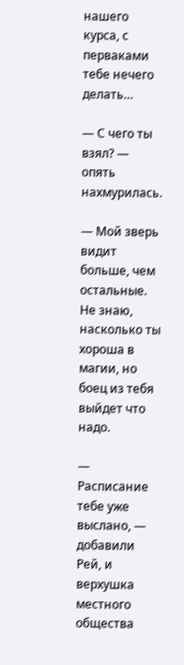нашего курса, с перваками тебе нечего делать…

— С чего ты взял? — опять нахмурилась.

— Мой зверь видит больше, чем остальные. Не знаю, насколько ты хороша в магии, но боец из тебя выйдет что надо.

— Расписание тебе уже выслано, — добавили Рей, и верхушка местного общества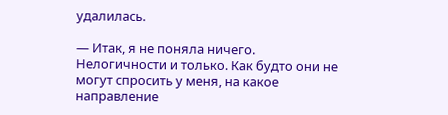удалилась.

— Итак, я не поняла ничего. Нелогичности и только. Как будто они не могут спросить у меня, на какое направление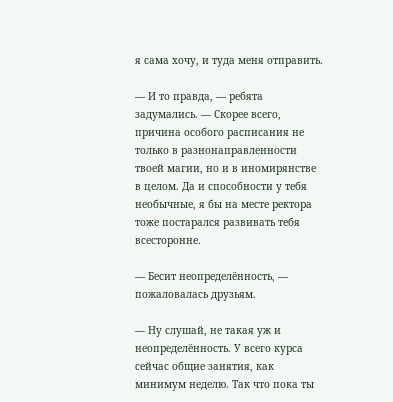я сама хочу, и туда меня отправить.

— И то правда, — ребята задумались. — Скорее всего, причина особого расписания не только в разнонаправленности твоей магии, но и в иномирянстве в целом. Да и способности у тебя необычные, я бы на месте ректора тоже постарался развивать тебя всесторонне.

— Бесит неопределённость, — пожаловалась друзьям.

— Ну слушай, не такая уж и неопределённость. У всего курса сейчас общие занятия, как минимум неделю. Так что пока ты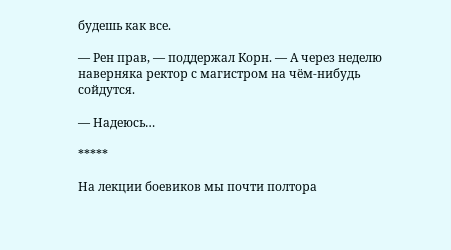будешь как все.

— Рен прав, — поддержал Корн. — А через неделю наверняка ректор с магистром на чём-нибудь сойдутся.

— Надеюсь…

*****

На лекции боевиков мы почти полтора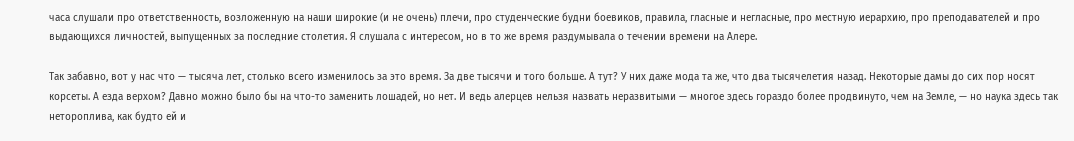часа слушали про ответственность, возложенную на наши широкие (и не очень) плечи, про студенческие будни боевиков, правила, гласные и негласные, про местную иерархию, про преподавателей и про выдающихся личностей, выпущенных за последние столетия. Я слушала с интересом, но в то же время раздумывала о течении времени на Алере.

Так забавно, вот у нас что — тысяча лет, столько всего изменилось за это время. За две тысячи и того больше. А тут? У них даже мода та же, что два тысячелетия назад. Некоторые дамы до сих пор носят корсеты. А езда верхом? Давно можно было бы на что-то заменить лошадей, но нет. И ведь алерцев нельзя назвать неразвитыми — многое здесь гораздо более продвинуто, чем на Земле, — но наука здесь так нетороплива, как будто ей и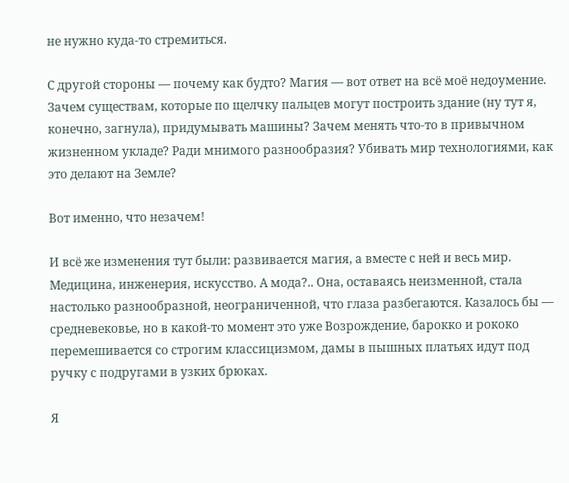не нужно куда-то стремиться.

С другой стороны — почему как будто? Магия — вот ответ на всё моё недоумение. Зачем существам, которые по щелчку пальцев могут построить здание (ну тут я, конечно, загнула), придумывать машины? Зачем менять что-то в привычном жизненном укладе? Ради мнимого разнообразия? Убивать мир технологиями, как это делают на Земле?

Вот именно, что незачем!

И всё же изменения тут были: развивается магия, а вместе с ней и весь мир. Медицина, инженерия, искусство. А мода?.. Она, оставаясь неизменной, стала настолько разнообразной, неограниченной, что глаза разбегаются. Казалось бы — средневековье, но в какой-то момент это уже Возрождение, барокко и рококо перемешивается со строгим классицизмом, дамы в пышных платьях идут под ручку с подругами в узких брюках.

Я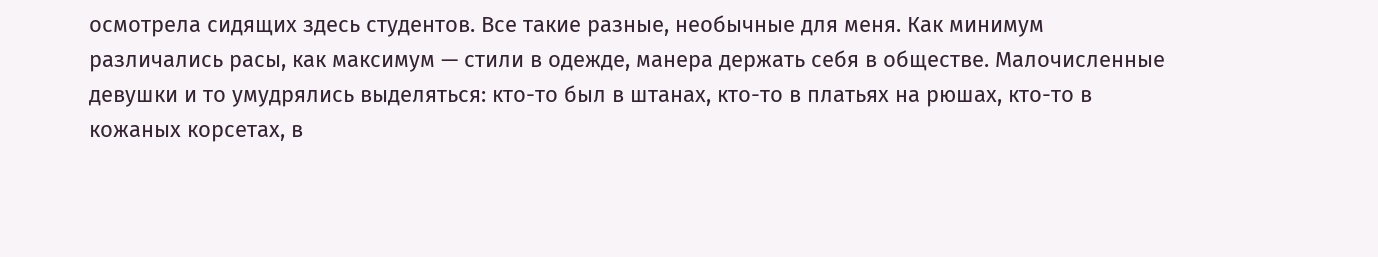осмотрела сидящих здесь студентов. Все такие разные, необычные для меня. Как минимум различались расы, как максимум — стили в одежде, манера держать себя в обществе. Малочисленные девушки и то умудрялись выделяться: кто-то был в штанах, кто-то в платьях на рюшах, кто-то в кожаных корсетах, в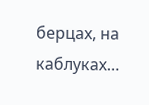берцах, на каблуках…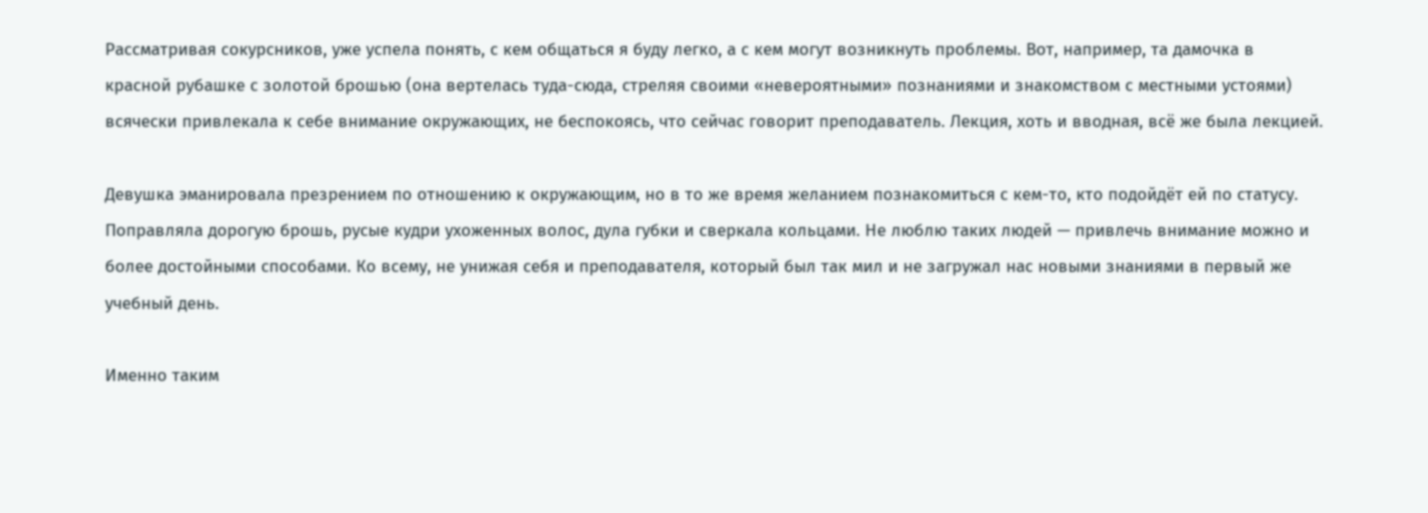Рассматривая сокурсников, уже успела понять, с кем общаться я буду легко, а с кем могут возникнуть проблемы. Вот, например, та дамочка в красной рубашке с золотой брошью (она вертелась туда-сюда, стреляя своими «невероятными» познаниями и знакомством с местными устоями) всячески привлекала к себе внимание окружающих, не беспокоясь, что сейчас говорит преподаватель. Лекция, хоть и вводная, всё же была лекцией.

Девушка эманировала презрением по отношению к окружающим, но в то же время желанием познакомиться с кем-то, кто подойдёт ей по статусу. Поправляла дорогую брошь, русые кудри ухоженных волос, дула губки и сверкала кольцами. Не люблю таких людей — привлечь внимание можно и более достойными способами. Ко всему, не унижая себя и преподавателя, который был так мил и не загружал нас новыми знаниями в первый же учебный день.

Именно таким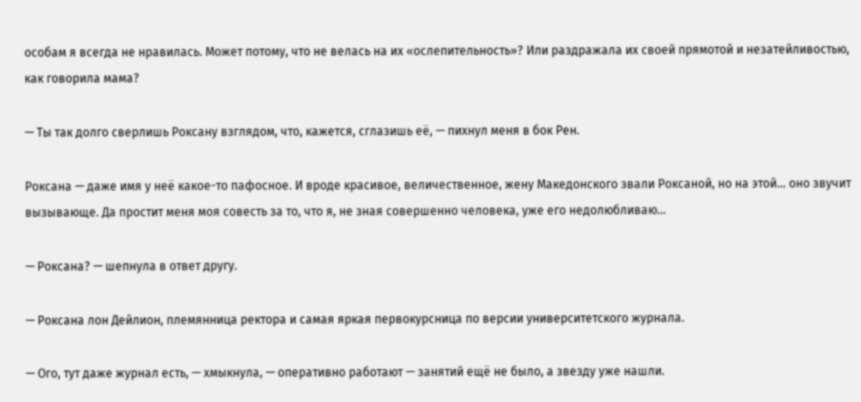особам я всегда не нравилась. Может потому, что не велась на их «ослепительность»? Или раздражала их своей прямотой и незатейливостью, как говорила мама?

— Ты так долго сверлишь Роксану взглядом, что, кажется, сглазишь её, — пихнул меня в бок Рен.

Роксана — даже имя у неё какое-то пафосное. И вроде красивое, величественное, жену Македонского звали Роксаной, но на этой… оно звучит вызывающе. Да простит меня моя совесть за то, что я, не зная совершенно человека, уже его недолюбливаю…

— Роксана? — шепнула в ответ другу.

— Роксана лон Дейлион, племянница ректора и самая яркая первокурсница по версии университетского журнала.

— Ого, тут даже журнал есть, — хмыкнула, — оперативно работают — занятий ещё не было, а звезду уже нашли.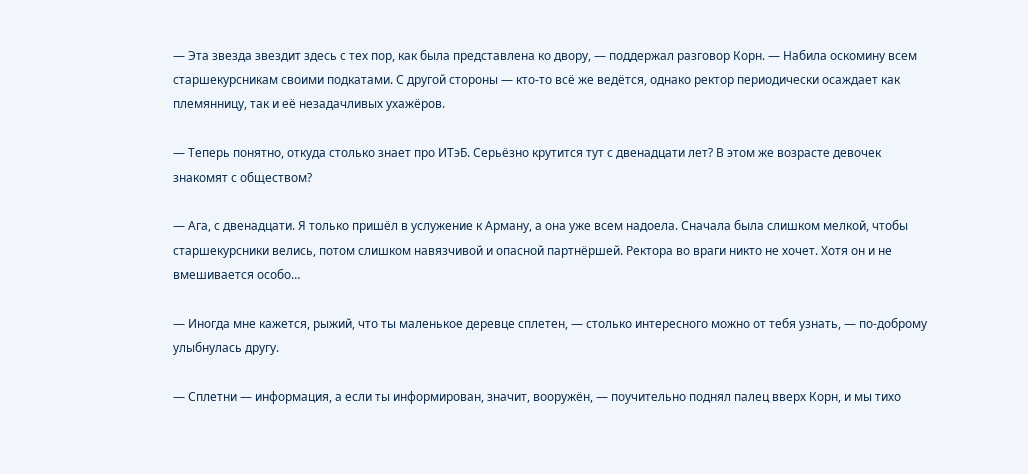— Эта звезда звездит здесь с тех пор, как была представлена ко двору, — поддержал разговор Корн. — Набила оскомину всем старшекурсникам своими подкатами. С другой стороны — кто-то всё же ведётся, однако ректор периодически осаждает как племянницу, так и её незадачливых ухажёров.

— Теперь понятно, откуда столько знает про ИТэБ. Серьёзно крутится тут с двенадцати лет? В этом же возрасте девочек знакомят с обществом?

— Ага, с двенадцати. Я только пришёл в услужение к Арману, а она уже всем надоела. Сначала была слишком мелкой, чтобы старшекурсники велись, потом слишком навязчивой и опасной партнёршей. Ректора во враги никто не хочет. Хотя он и не вмешивается особо…

— Иногда мне кажется, рыжий, что ты маленькое деревце сплетен, — столько интересного можно от тебя узнать, — по-доброму улыбнулась другу.

— Сплетни — информация, а если ты информирован, значит, вооружён, — поучительно поднял палец вверх Корн, и мы тихо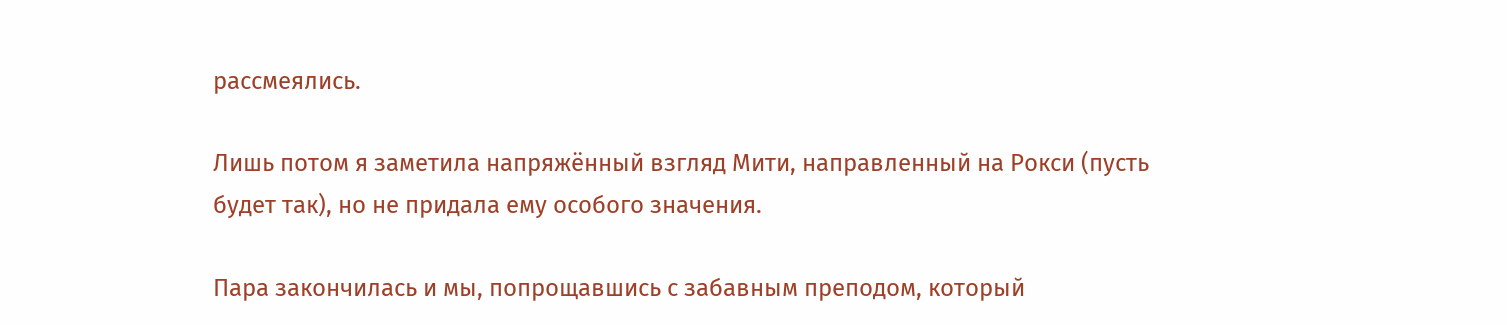рассмеялись.

Лишь потом я заметила напряжённый взгляд Мити, направленный на Рокси (пусть будет так), но не придала ему особого значения.

Пара закончилась и мы, попрощавшись с забавным преподом, который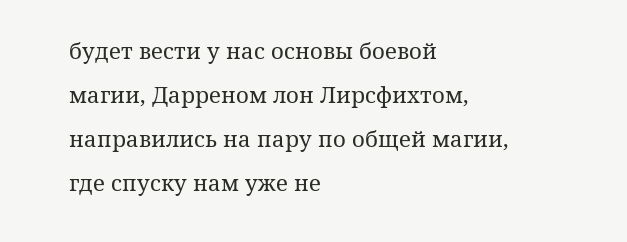будет вести у нас основы боевой магии, Дарреном лон Лирсфихтом, направились на пару по общей магии, где спуску нам уже не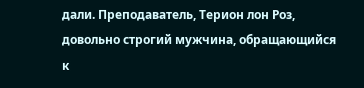дали. Преподаватель, Терион лон Роз, довольно строгий мужчина, обращающийся к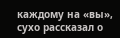каждому на «вы», сухо рассказал о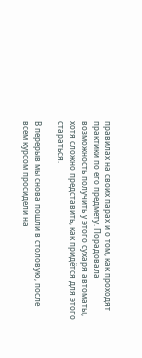правилах на своих парах и о том, как проходят практики по его предмету. Порадовала возможность получить у этого сухаря автоматы, хотя сложно представить, как придётся для этого стараться.

В перерыв мы снова пошли в столовую, после всем курсом просидели на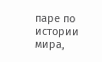паре по истории мира,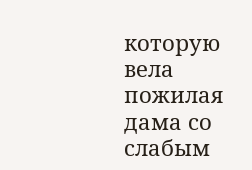которую вела пожилая дама со слабым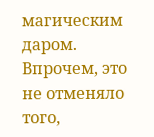магическим даром. Впрочем, это не отменяло того,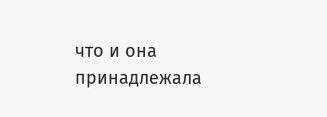что и она принадлежала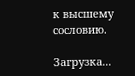к высшему сословию.

Загрузка...